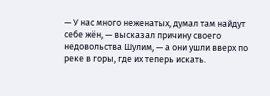— У нас много неженатых, думал там найдут себе жён, — высказал причину своего недовольства Шулим, — а они ушли вверх по реке в горы, где их теперь искать.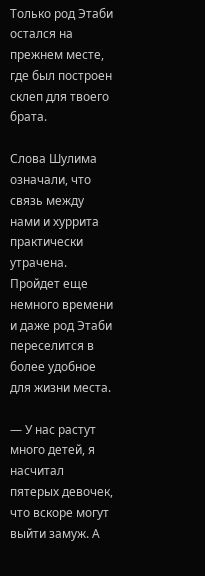Только род Этаби остался на прежнем месте, где был построен склеп для твоего брата.

Слова Шулима означали, что связь между нами и хуррита практически утрачена. Пройдет еще немного времени и даже род Этаби переселится в более удобное для жизни места.

— У нас растут много детей, я насчитал пятерых девочек, что вскоре могут выйти замуж. А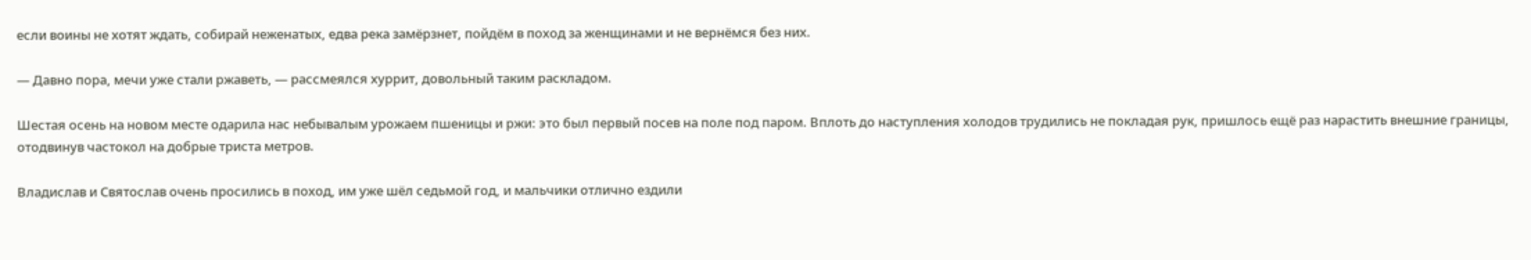если воины не хотят ждать, собирай неженатых, едва река замёрзнет, пойдём в поход за женщинами и не вернёмся без них.

— Давно пора, мечи уже стали ржаветь, — рассмеялся хуррит, довольный таким раскладом.

Шестая осень на новом месте одарила нас небывалым урожаем пшеницы и ржи: это был первый посев на поле под паром. Вплоть до наступления холодов трудились не покладая рук, пришлось ещё раз нарастить внешние границы, отодвинув частокол на добрые триста метров.

Владислав и Святослав очень просились в поход, им уже шёл седьмой год, и мальчики отлично ездили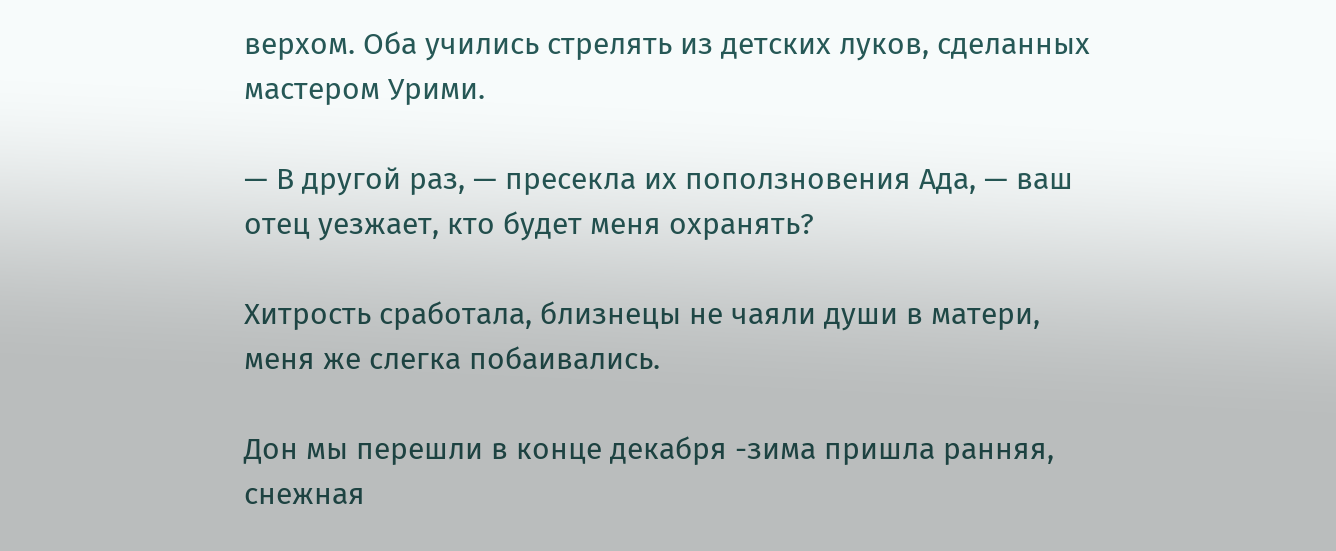верхом. Оба учились стрелять из детских луков, сделанных мастером Урими.

— В другой раз, — пресекла их поползновения Ада, — ваш отец уезжает, кто будет меня охранять?

Хитрость сработала, близнецы не чаяли души в матери, меня же слегка побаивались.

Дон мы перешли в конце декабря -зима пришла ранняя, снежная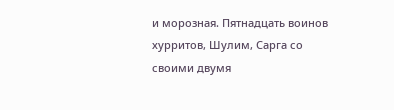и морозная. Пятнадцать воинов хурритов, Шулим, Сарга со своими двумя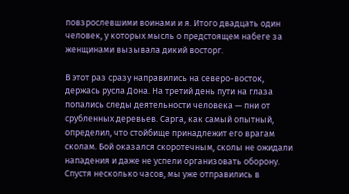повзрослевшими воинами и я. Итого двадцать один человек, у которых мысль о предстоящем набеге за женщинами вызывала дикий восторг.

В этот раз сразу направились на северо-восток, держась русла Дона. На третий день пути на глаза попались следы деятельности человека — пни от срубленных деревьев. Сарга, как самый опытный, определил, что стойбище принадлежит его врагам сколам. Бой оказался скоротечным, сколы не ожидали нападения и даже не успели организовать оборону. Спустя несколько часов, мы уже отправились в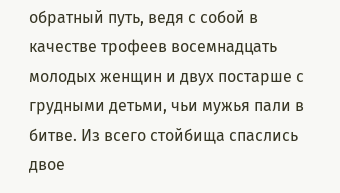обратный путь, ведя с собой в качестве трофеев восемнадцать молодых женщин и двух постарше с грудными детьми, чьи мужья пали в битве. Из всего стойбища спаслись двое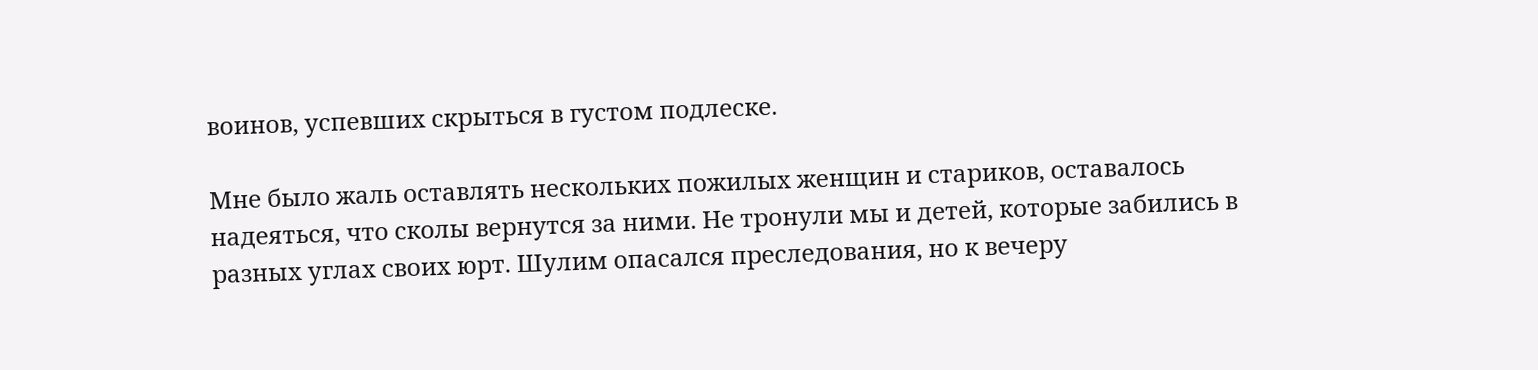воинов, успевших скрыться в густом подлеске.

Мне было жаль оставлять нескольких пожилых женщин и стариков, оставалось надеяться, что сколы вернутся за ними. Не тронули мы и детей, которые забились в разных углах своих юрт. Шулим опасался преследования, но к вечеру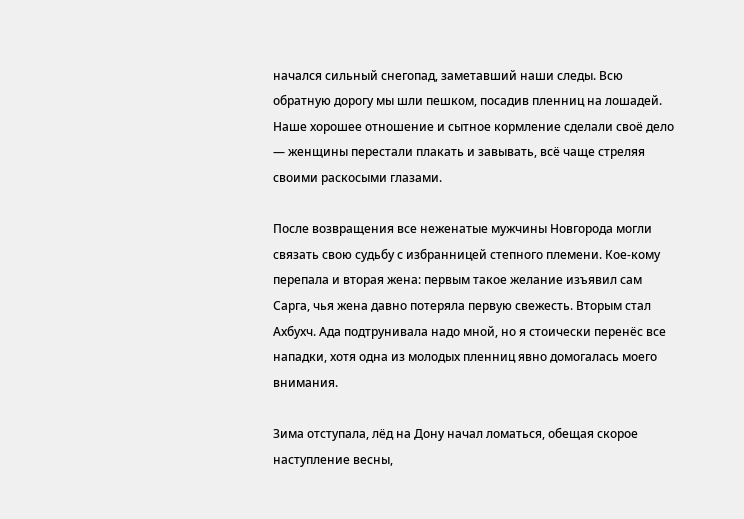начался сильный снегопад, заметавший наши следы. Всю обратную дорогу мы шли пешком, посадив пленниц на лошадей. Наше хорошее отношение и сытное кормление сделали своё дело — женщины перестали плакать и завывать, всё чаще стреляя своими раскосыми глазами.

После возвращения все неженатые мужчины Новгорода могли связать свою судьбу с избранницей степного племени. Кое-кому перепала и вторая жена: первым такое желание изъявил сам Сарга, чья жена давно потеряла первую свежесть. Вторым стал Ахбухч. Ада подтрунивала надо мной, но я стоически перенёс все нападки, хотя одна из молодых пленниц явно домогалась моего внимания.

Зима отступала, лёд на Дону начал ломаться, обещая скорое наступление весны,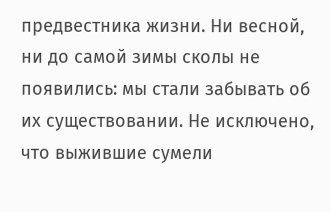предвестника жизни. Ни весной, ни до самой зимы сколы не появились: мы стали забывать об их существовании. Не исключено, что выжившие сумели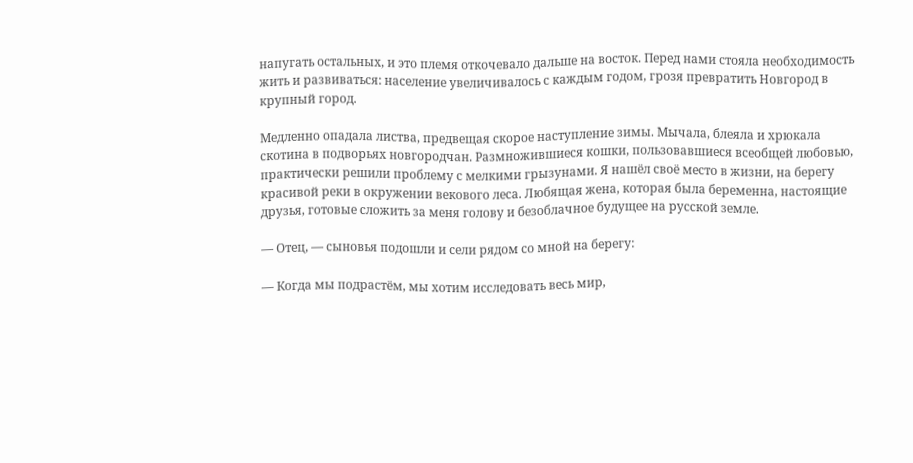напугать остальных, и это племя откочевало дальше на восток. Перед нами стояла необходимость жить и развиваться: население увеличивалось с каждым годом, грозя превратить Новгород в крупный город.

Медленно опадала листва, предвещая скорое наступление зимы. Мычала, блеяла и хрюкала скотина в подворьях новгородчан. Размножившиеся кошки, пользовавшиеся всеобщей любовью, практически решили проблему с мелкими грызунами. Я нашёл своё место в жизни, на берегу красивой реки в окружении векового леса. Любящая жена, которая была беременна, настоящие друзья, готовые сложить за меня голову и безоблачное будущее на русской земле.

— Отец, — сыновья подошли и сели рядом со мной на берегу:

— Когда мы подрастём, мы хотим исследовать весь мир,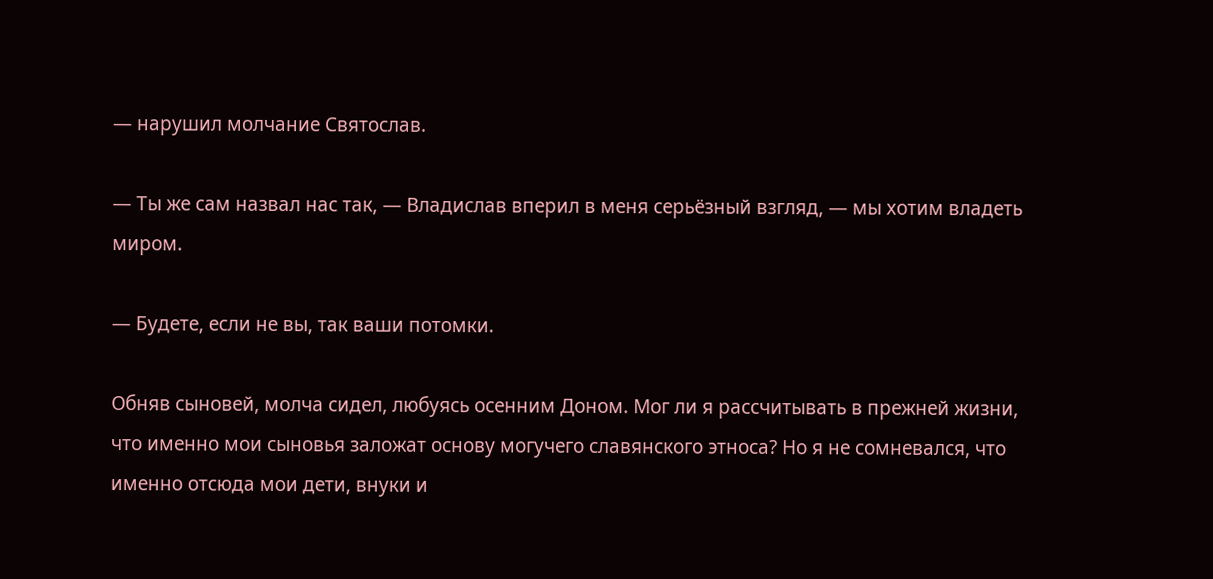— нарушил молчание Святослав.

— Ты же сам назвал нас так, — Владислав вперил в меня серьёзный взгляд, — мы хотим владеть миром.

— Будете, если не вы, так ваши потомки.

Обняв сыновей, молча сидел, любуясь осенним Доном. Мог ли я рассчитывать в прежней жизни, что именно мои сыновья заложат основу могучего славянского этноса? Но я не сомневался, что именно отсюда мои дети, внуки и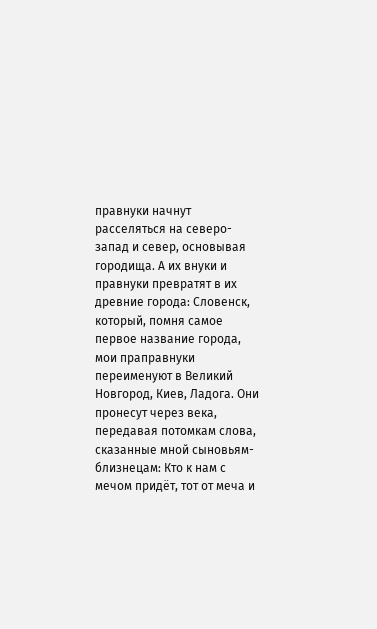правнуки начнут расселяться на северо-запад и север, основывая городища. А их внуки и правнуки превратят в их древние города: Словенск, который, помня самое первое название города, мои праправнуки переименуют в Великий Новгород, Киев, Ладога. Они пронесут через века, передавая потомкам слова, сказанные мной сыновьям-близнецам: Кто к нам с мечом придёт, тот от меча и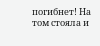погибнет! На том стояла и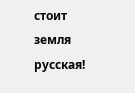стоит земля русская!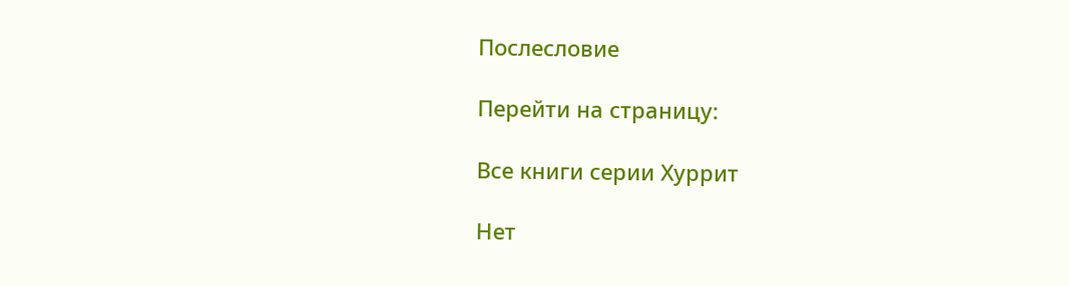Послесловие

Перейти на страницу:

Все книги серии Хуррит

Нет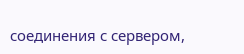соединения с сервером,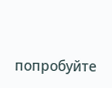попробуйте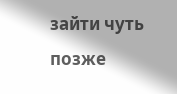зайти чуть позже